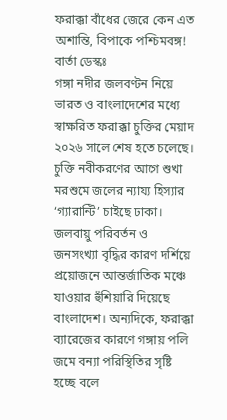ফরাক্কা বাঁধের জেরে কেন এত অশান্তি, বিপাকে পশ্চিমবঙ্গ!
বার্তা ডেস্কঃ
গঙ্গা নদীর জলবণ্টন নিয়ে ভারত ও বাংলাদেশের মধ্যে স্বাক্ষরিত ফরাক্কা চুক্তির মেয়াদ ২০২৬ সালে শেষ হতে চলেছে। চুক্তি নবীকরণের আগে শুখা মরশুমে জলের ন্যায্য হিস্যার ‘গ্যারান্টি’ চাইছে ঢাকা। জলবায়ু পরিবর্তন ও জনসংখ্যা বৃদ্ধির কারণ দর্শিয়ে প্রয়োজনে আন্তর্জাতিক মঞ্চে যাওয়ার হুঁশিয়ারি দিয়েছে বাংলাদেশ। অন্যদিকে, ফরাক্কা ব্যারেজের কারণে গঙ্গায় পলি জমে বন্যা পরিস্থিতির সৃষ্টি হচ্ছে বলে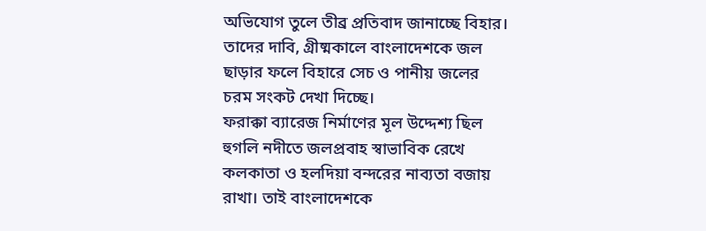অভিযোগ তুলে তীব্র প্রতিবাদ জানাচ্ছে বিহার। তাদের দাবি, গ্রীষ্মকালে বাংলাদেশকে জল ছাড়ার ফলে বিহারে সেচ ও পানীয় জলের চরম সংকট দেখা দিচ্ছে।
ফরাক্কা ব্যারেজ নির্মাণের মূল উদ্দেশ্য ছিল হুগলি নদীতে জলপ্রবাহ স্বাভাবিক রেখে কলকাতা ও হলদিয়া বন্দরের নাব্যতা বজায় রাখা। তাই বাংলাদেশকে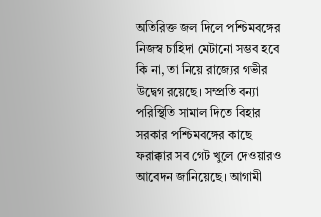অতিরিক্ত জল দিলে পশ্চিমবঙ্গের নিজস্ব চাহিদা মেটানো সম্ভব হবে কি না, তা নিয়ে রাজ্যের গভীর উদ্বেগ রয়েছে। সম্প্রতি বন্যা পরিস্থিতি সামাল দিতে বিহার সরকার পশ্চিমবঙ্গের কাছে ফরাক্কার সব গেট খুলে দেওয়ারও আবেদন জানিয়েছে। আগামী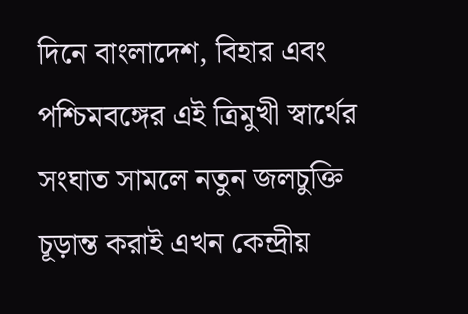দিনে বাংলাদেশ, বিহার এবং পশ্চিমবঙ্গের এই ত্রিমুখী স্বার্থের সংঘাত সামলে নতুন জলচুক্তি চূড়ান্ত করাই এখন কেন্দ্রীয়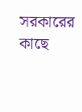সরকারের কাছে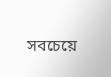সবচেয়ে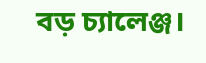বড় চ্যালেঞ্জ।